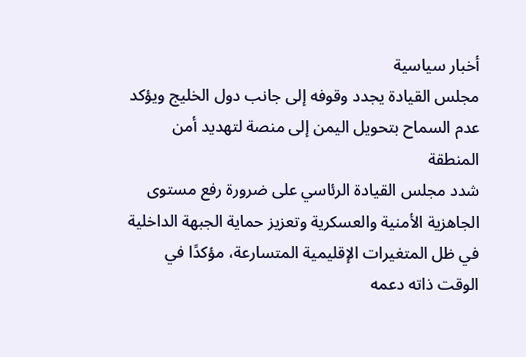أخبار سياسية
مجلس القيادة يجدد وقوفه إلى جانب دول الخليج ويؤكد عدم السماح بتحويل اليمن إلى منصة لتهديد أمن المنطقة
شدد مجلس القيادة الرئاسي على ضرورة رفع مستوى الجاهزية الأمنية والعسكرية وتعزيز حماية الجبهة الداخلية في ظل المتغيرات الإقليمية المتسارعة، مؤكدًا في الوقت ذاته دعمه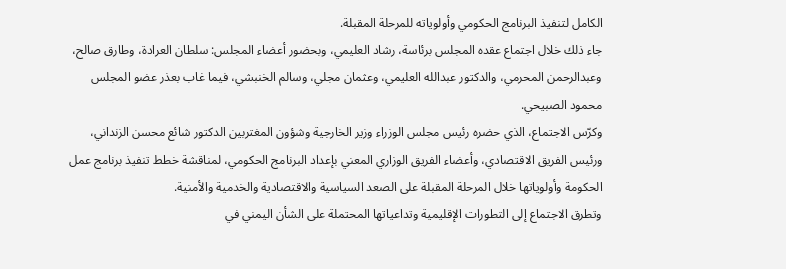الكامل لتنفيذ البرنامج الحكومي وأولوياته للمرحلة المقبلة.
جاء ذلك خلال اجتماع عقده المجلس برئاسة، رشاد العليمي، وبحضور أعضاء المجلس: سلطان العرادة، وطارق صالح، وعبدالرحمن المحرمي، والدكتور عبدالله العليمي، وعثمان مجلي، وسالم الخنبشي، فيما غاب بعذر عضو المجلس محمود الصبيحي.
وكرّس الاجتماع، الذي حضره رئيس مجلس الوزراء وزير الخارجية وشؤون المغتربين الدكتور شائع محسن الزنداني، ورئيس الفريق الاقتصادي، وأعضاء الفريق الوزاري المعني بإعداد البرنامج الحكومي، لمناقشة خطط تنفيذ برنامج عمل الحكومة وأولوياتها خلال المرحلة المقبلة على الصعد السياسية والاقتصادية والخدمية والأمنية.
وتطرق الاجتماع إلى التطورات الإقليمية وتداعياتها المحتملة على الشأن اليمني في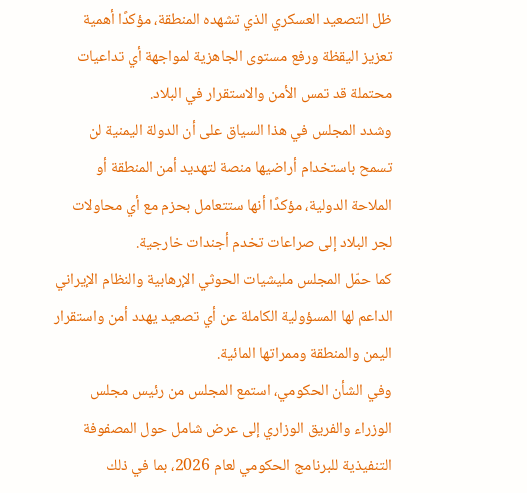ظل التصعيد العسكري الذي تشهده المنطقة، مؤكدًا أهمية تعزيز اليقظة ورفع مستوى الجاهزية لمواجهة أي تداعيات محتملة قد تمس الأمن والاستقرار في البلاد.
وشدد المجلس في هذا السياق على أن الدولة اليمنية لن تسمح باستخدام أراضيها منصة لتهديد أمن المنطقة أو الملاحة الدولية، مؤكدًا أنها ستتعامل بحزم مع أي محاولات لجر البلاد إلى صراعات تخدم أجندات خارجية.
كما حمّل المجلس مليشيات الحوثي الإرهابية والنظام الإيراني الداعم لها المسؤولية الكاملة عن أي تصعيد يهدد أمن واستقرار اليمن والمنطقة وممراتها المائية.
وفي الشأن الحكومي، استمع المجلس من رئيس مجلس الوزراء والفريق الوزاري إلى عرض شامل حول المصفوفة التنفيذية للبرنامج الحكومي لعام 2026، بما في ذلك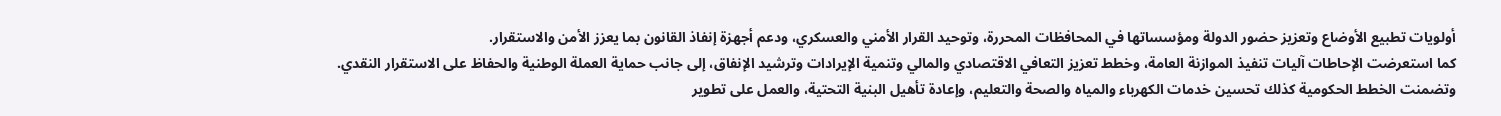أولويات تطبيع الأوضاع وتعزيز حضور الدولة ومؤسساتها في المحافظات المحررة، وتوحيد القرار الأمني والعسكري، ودعم أجهزة إنفاذ القانون بما يعزز الأمن والاستقرار.
كما استعرضت الإحاطات آليات تنفيذ الموازنة العامة، وخطط تعزيز التعافي الاقتصادي والمالي وتنمية الإيرادات وترشيد الإنفاق، إلى جانب حماية العملة الوطنية والحفاظ على الاستقرار النقدي.
وتضمنت الخطط الحكومية كذلك تحسين خدمات الكهرباء والمياه والصحة والتعليم، وإعادة تأهيل البنية التحتية، والعمل على تطوير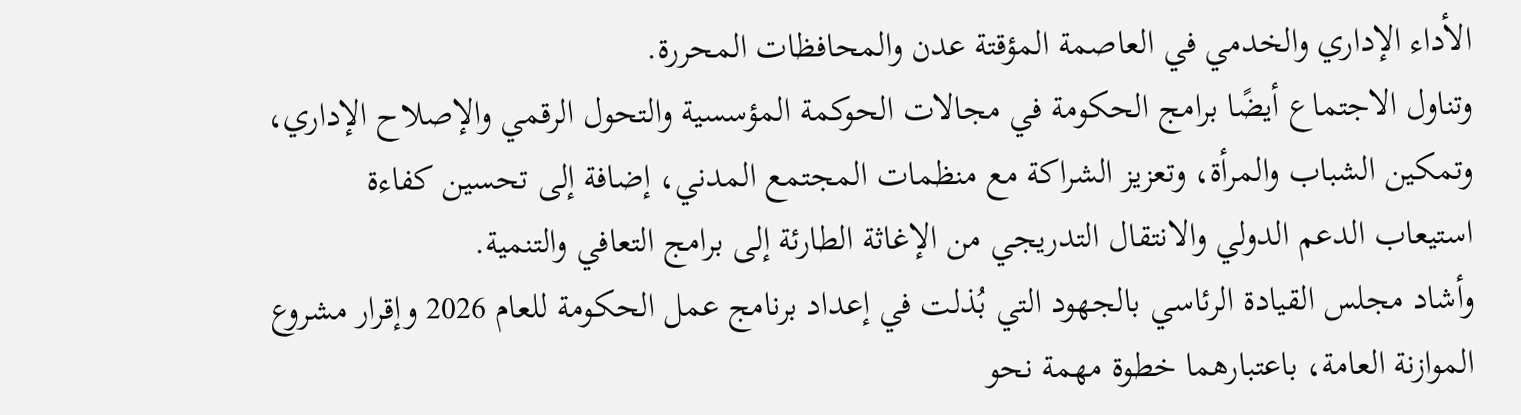الأداء الإداري والخدمي في العاصمة المؤقتة عدن والمحافظات المحررة.
وتناول الاجتماع أيضًا برامج الحكومة في مجالات الحوكمة المؤسسية والتحول الرقمي والإصلاح الإداري، وتمكين الشباب والمرأة، وتعزيز الشراكة مع منظمات المجتمع المدني، إضافة إلى تحسين كفاءة استيعاب الدعم الدولي والانتقال التدريجي من الإغاثة الطارئة إلى برامج التعافي والتنمية.
وأشاد مجلس القيادة الرئاسي بالجهود التي بُذلت في إعداد برنامج عمل الحكومة للعام 2026 وإقرار مشروع الموازنة العامة، باعتبارهما خطوة مهمة نحو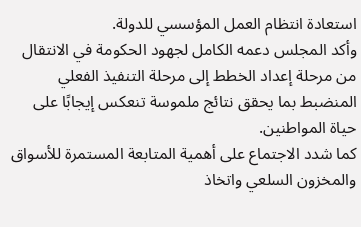استعادة انتظام العمل المؤسسي للدولة.
وأكد المجلس دعمه الكامل لجهود الحكومة في الانتقال من مرحلة إعداد الخطط إلى مرحلة التنفيذ الفعلي المنضبط بما يحقق نتائج ملموسة تنعكس إيجابًا على حياة المواطنين.
كما شدد الاجتماع على أهمية المتابعة المستمرة للأسواق والمخزون السلعي واتخاذ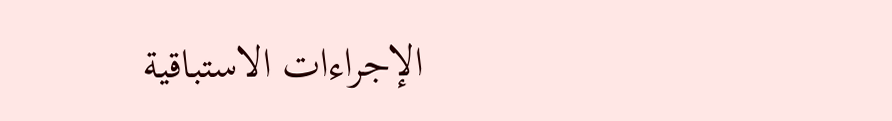الإجراءات الاستباقية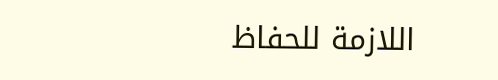اللازمة للحفاظ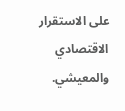على الاستقرار الاقتصادي والمعيشي.